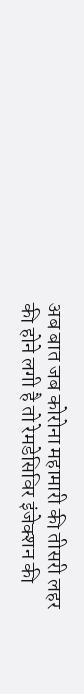अब बात जब कोरोना महामारी की तीसरी लहर की होने लगी है तो रेमडेसिविर इंजेक्शन की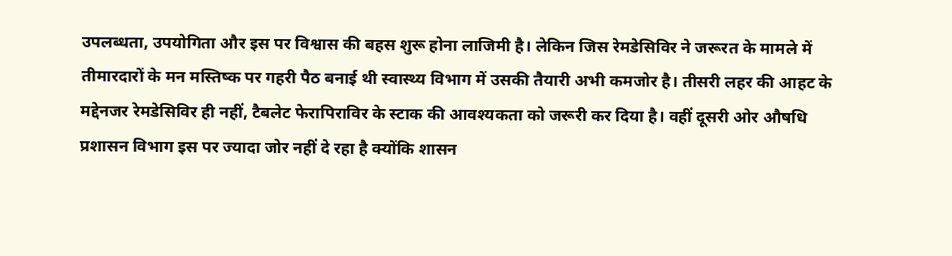उपलब्धता, उपयोगिता और इस पर विश्वास की बहस शुरू होना लाजिमी है। लेकिन जिस रेमडेसिविर ने जरूरत के मामले में तीमारदारों के मन मस्तिष्क पर गहरी पैठ बनाई थी स्वास्थ्य विभाग में उसकी तैयारी अभी कमजोर है। तीसरी लहर की आहट के मद्देनजर रेमडेसिविर ही नहीं, टैबलेट फेरापिराविर के स्टाक की आवश्यकता को जरूरी कर दिया है। वहीं दूसरी ओर औषधि प्रशासन विभाग इस पर ज्यादा जोर नहीं दे रहा है क्योंकि शासन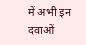में अभी इन दवाओं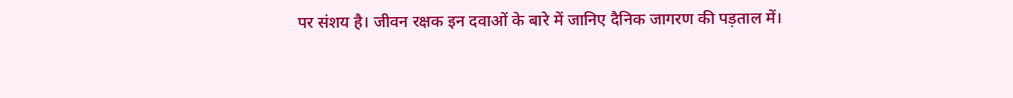पर संशय है। जीवन रक्षक इन दवाओं के बारे में जानिए दैनिक जागरण की पड़ताल में।